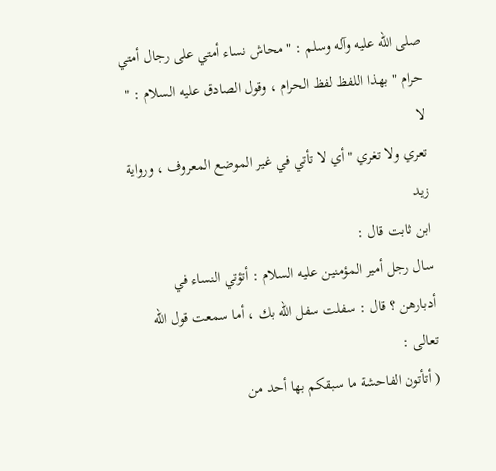صلى الله عليه وآله وسلم : " محاش نساء أمتي على رجال أمتي
حرام " بهذا اللفظ لفظ الحرام ، وقول الصادق عليه السلام : " لا
تعري ولا تغري " أي لا تأتي في غير الموضع المعروف ، ورواية زيد
ابن ثابت قال :
سال رجل أمير المؤمنين عليه السلام : أتؤتي النساء في
أدبارهن ؟ قال : سفلت سفل الله بك ، أما سمعت قول الله تعالى :
( أتأتون الفاحشة ما سبقكم بها أحد من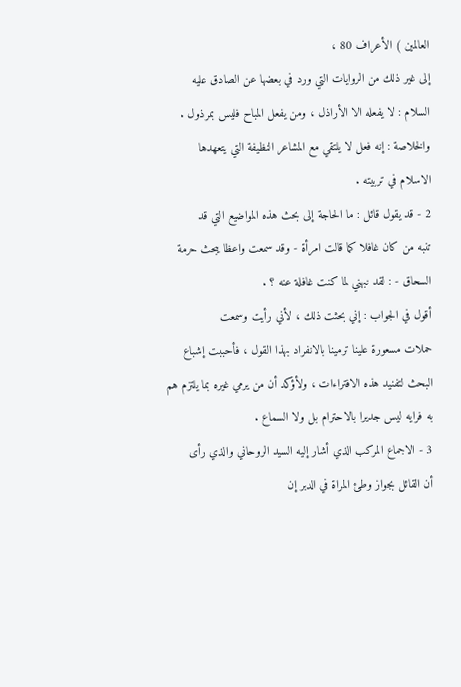العالمين ) الأعراف 80 ،
إلى غير ذلك من الروايات التي ورد في بعضها عن الصادق عليه
السلام : لا يفعله الا الأراذل ، ومن يفعل المباح فليس بمرذول .
والخلاصة : إنه فعل لا يلتقي مع المشاعر النظيفة التي يتعهدها
الاسلام في تربيته .
2 - قد يقول قائل : ما الحاجة إلى بحث هذه المواضيع التي قد
تنبه من كان غافلا كما قالت امرأة - وقد سمعت واعظا يبحث حرمة
السحاق - : لقد نبهني لما كنت غافلة عنه ؟ .
أقول في الجواب : إني بحثت ذلك ، لأني رأيت وسمعت
حملات مسعورة علينا ترمينا بالانفراد بهذا القول ، فأحببت إشباع
البحث لتفنيد هذه الافتراءات ، ولأؤكد أن من يرمي غيره بما يلتزم هم
به فرايه ليس جديرا بالاحترام بل ولا السماع .
3 - الاجماع المركب الذي أشار إليه السيد الروحاني والذي رأى
أن القائل بجواز وطئ المراة في الدبر إن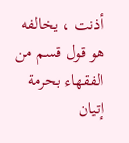أذنت ، يخالفه هو قول قسم من
الفقهاء بحرمة إتيان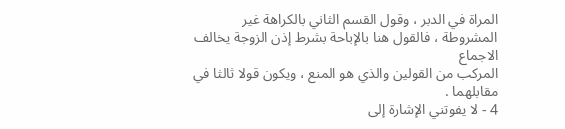المراة في الدبر ، وقول القسم الثاني بالكراهة غير
المشروطة ، فالقول هنا بالإباحة بشرط إذن الزوجة يخالف الاجماع
المركب من القولين والذي هو المنع ، ويكون قولا ثالثا في مقابلهما .
4 - لا يفوتني الإشارة إلى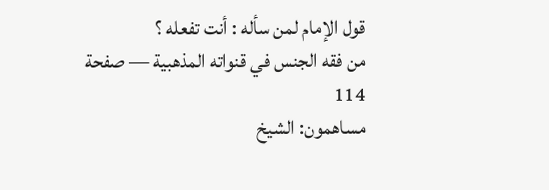قول الإمام لمن سأله : أنت تفعله ؟
من فقه الجنس في قنواته المذهبية — صفحة 114
مساهمون: الشيخ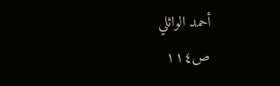أحمد الوائلي
ص١١٤